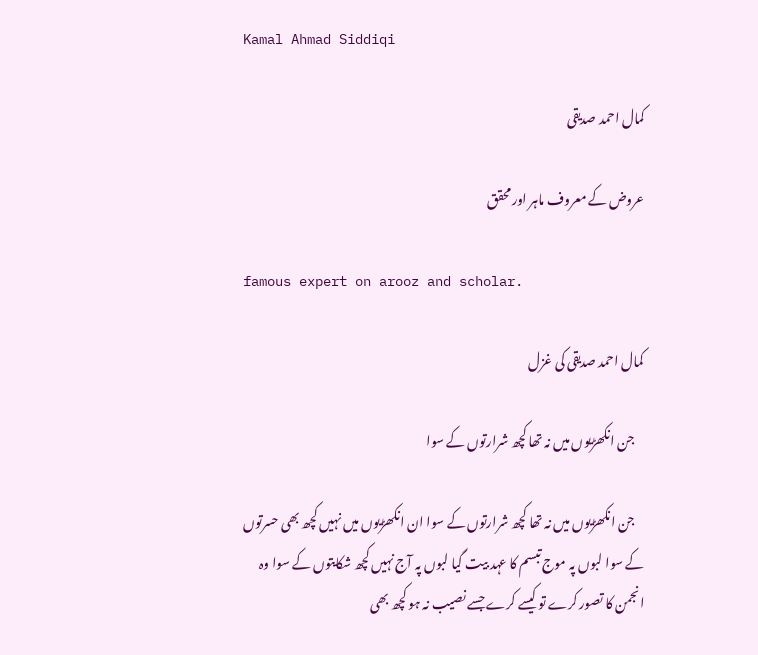Kamal Ahmad Siddiqi

کمال احمد صدیقی

عروض کے معروف ماہر اور محقق

famous expert on arooz and scholar.

کمال احمد صدیقی کی غزل

    جن انکھڑیوں میں نہ تھا کچھ شرارتوں کے سوا

    جن انکھڑیوں میں نہ تھا کچھ شرارتوں کے سوا ان انکھڑیوں میں نہیں کچھ بھی حسرتوں کے سوا لبوں پہ موج تبسم کا عہد بیت گیا لبوں پہ آج نہیں کچھ شکایتوں کے سوا وہ انجمن کا تصور کرے تو کیسے کرے جسے نصیب نہ ہو کچھ بھی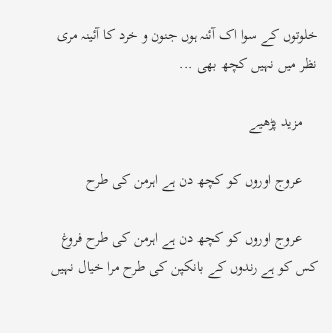خلوتوں کے سوا اک آئنہ ہوں جنون و خرد کا آئینہ مری نظر میں نہیں کچھ بھی ...

    مزید پڑھیے

    عروج اوروں کو کچھ دن ہے اہرمن کی طرح

    عروج اوروں کو کچھ دن ہے اہرمن کی طرح فروغ کس کو ہے رندوں کے بانکپن کی طرح مرا خیال نہیں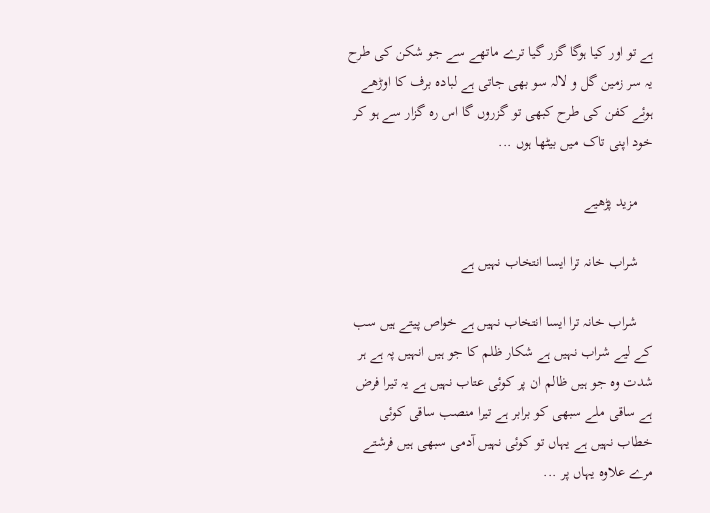ہے تو اور کیا ہوگا گزر گیا ترے ماتھے سے جو شکن کی طرح یہ سر زمین گل و لالہ سو بھی جاتی ہے لبادہ برف کا اوڑھے ہوئے کفن کی طرح کبھی تو گزروں گا اس رہ گزار سے ہو کر خود اپنی تاک میں بیٹھا ہوں ...

    مزید پڑھیے

    شراب خانہ ترا ایسا انتخاب نہیں ہے

    شراب خانہ ترا ایسا انتخاب نہیں ہے خواص پیتے ہیں سب کے لیے شراب نہیں ہے شکار ظلم کا جو ہیں انہیں پہ ہے ہر شدت وہ جو ہیں ظالم ان پر کوئی عتاب نہیں ہے یہ تیرا فرض ہے ساقی ملے سبھی کو برابر ہے تیرا منصب ساقی کوئی خطاب نہیں ہے یہاں تو کوئی نہیں آدمی سبھی ہیں فرشتے مرے علاوہ یہاں پر ...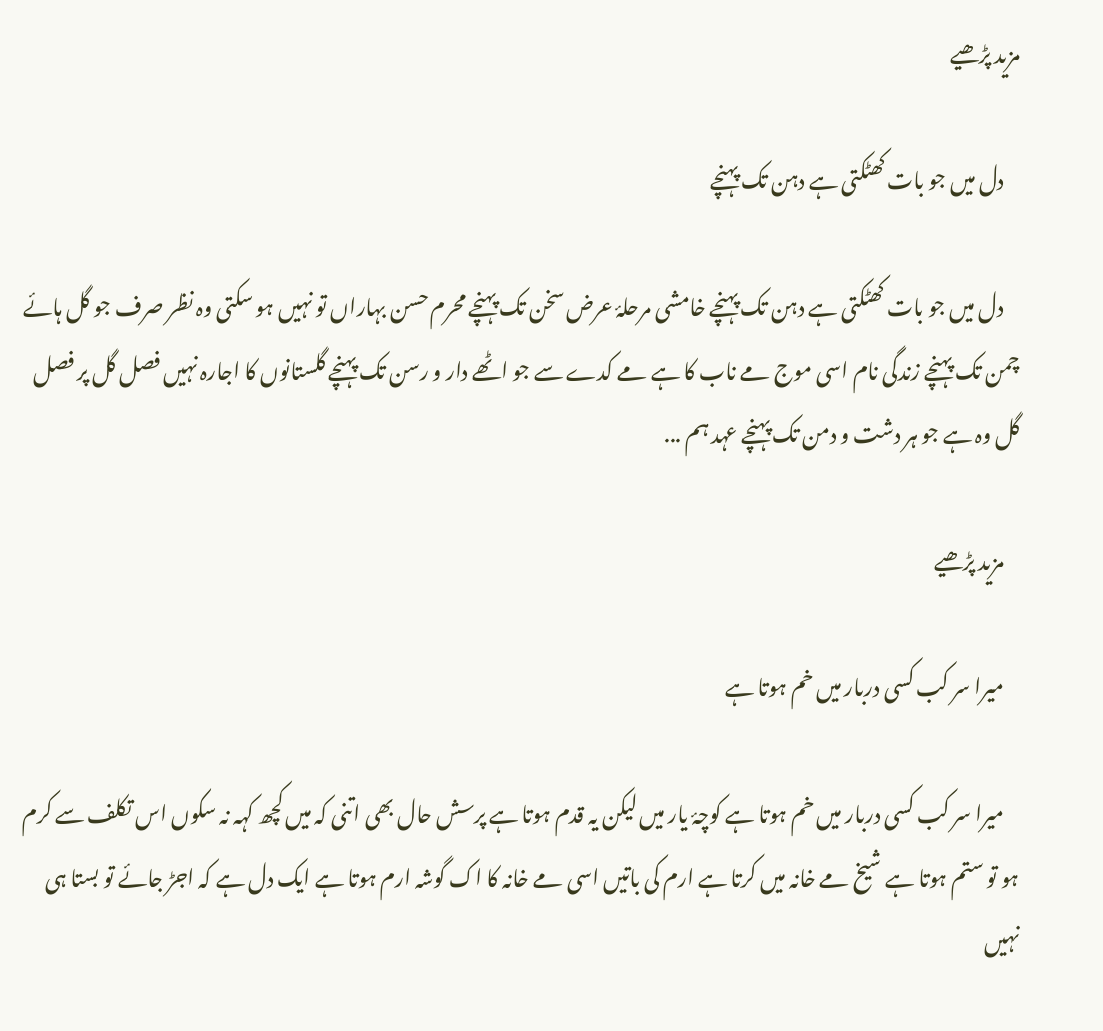مزید پڑھیے

    دل میں جو بات کھٹکتی ہے دہن تک پہنچے

    دل میں جو بات کھٹکتی ہے دہن تک پہنچے خامشی مرحلۂ عرض سخن تک پہنچے محرم حسن بہاراں تو نہیں ہو سکتی وہ نظر صرف جو گل ہائے چمن تک پہنچے زندگی نام اسی موج مے ناب کا ہے مے کدے سے جو اٹھے دار و رسن تک پہنچے گلستانوں کا اجارہ نہیں فصل گل پر فصل گل وہ ہے جو ہر دشت و دمن تک پہنچے عہد ہم ...

    مزید پڑھیے

    میرا سر کب کسی دربار میں خم ہوتا ہے

    میرا سر کب کسی دربار میں خم ہوتا ہے کوچۂ یار میں لیکن یہ قدم ہوتا ہے پرسش حال بھی اتنی کہ میں کچھ کہہ نہ سکوں اس تکلف سے کرم ہو تو ستم ہوتا ہے شیخ مے خانہ میں کرتا ہے ارم کی باتیں اسی مے خانہ کا اک گوشہ ارم ہوتا ہے ایک دل ہے کہ اجڑ جائے تو بستا ہی نہیں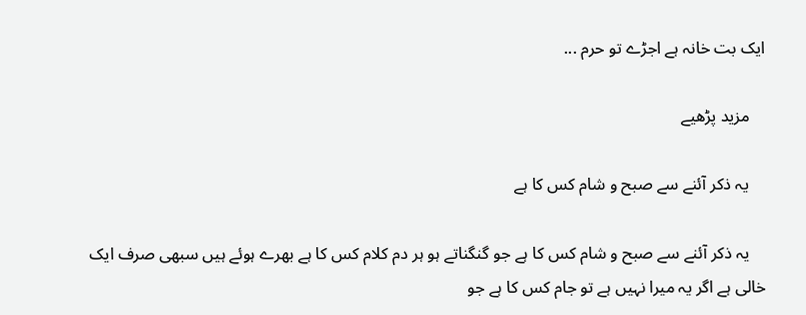ایک بت خانہ ہے اجڑے تو حرم ...

    مزید پڑھیے

    یہ ذکر آئنے سے صبح و شام کس کا ہے

    یہ ذکر آئنے سے صبح و شام کس کا ہے جو گنگناتے ہو ہر دم کلام کس کا ہے بھرے ہوئے ہیں سبھی صرف ایک خالی ہے اگر یہ میرا نہیں ہے تو جام کس کا ہے جو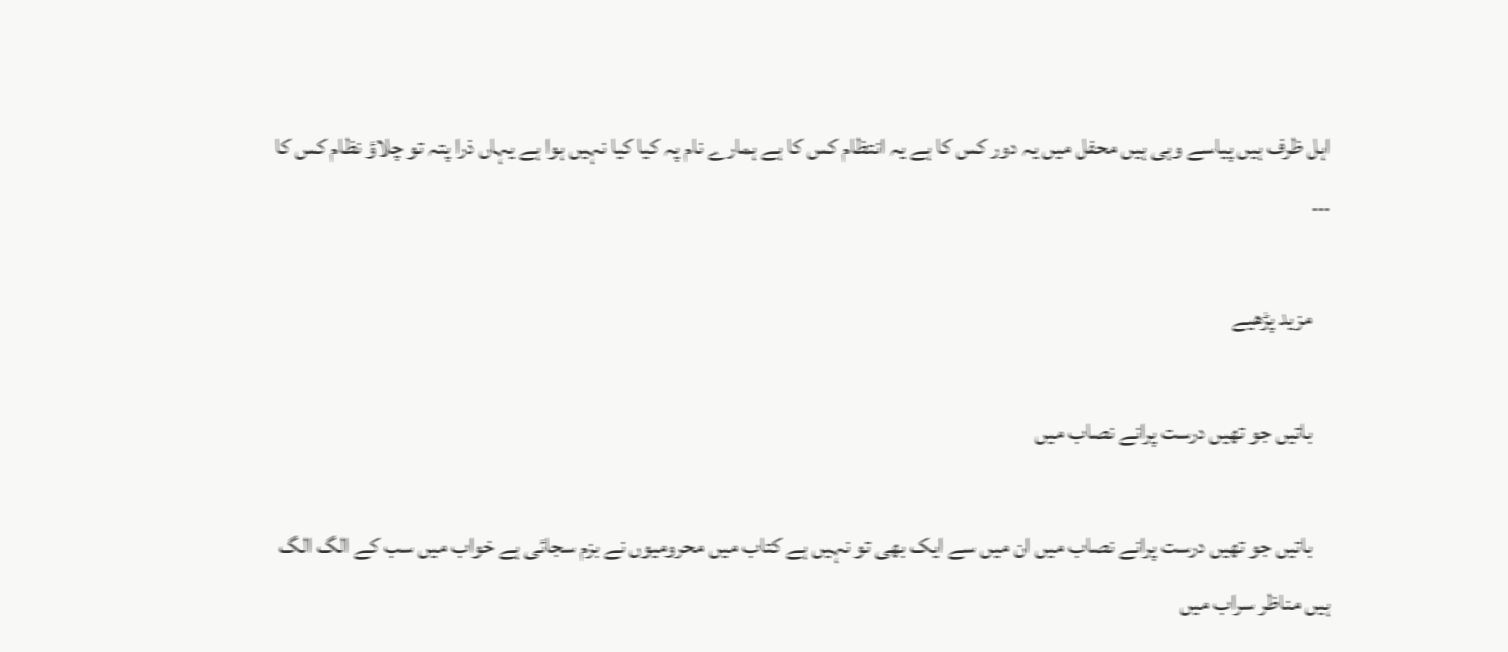اہل ظرف ہیں پیاسے وہی ہیں محفل میں یہ دور کس کا ہے یہ انتظام کس کا ہے ہمارے نام پہ کیا کیا نہیں ہوا ہے یہاں ذرا پتہ تو چلاؤ نظام کس کا ...

    مزید پڑھیے

    باتیں جو تھیں درست پرانے نصاب میں

    باتیں جو تھیں درست پرانے نصاب میں ان میں سے ایک بھی تو نہیں ہے کتاب میں محرومیوں نے بزم سجائی ہے خواب میں سب کے الگ الگ ہیں مناظر سراب میں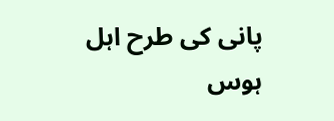پانی کی طرح اہل ہوس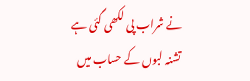نے شراب پی لکھی گئی ہے تشنہ لبوں کے حساب میں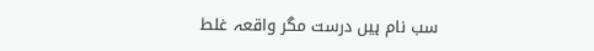سب نام ہیں درست مگر واقعہ غلط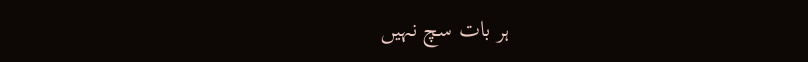ہر بات سچ نہیں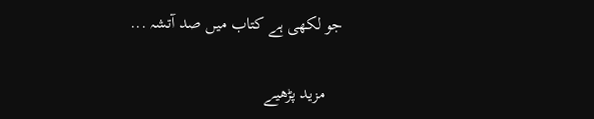جو لکھی ہے کتاب میں صد آتشہ ...

    مزید پڑھیے